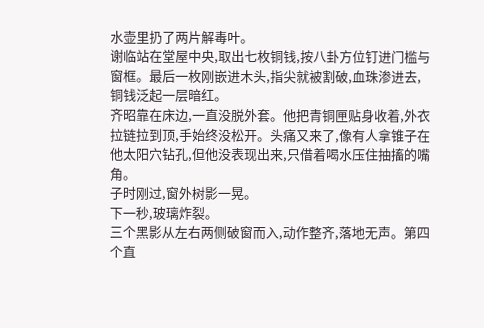水壶里扔了两片解毒叶。
谢临站在堂屋中央,取出七枚铜钱,按八卦方位钉进门槛与窗框。最后一枚刚嵌进木头,指尖就被割破,血珠渗进去,铜钱泛起一层暗红。
齐昭靠在床边,一直没脱外套。他把青铜匣贴身收着,外衣拉链拉到顶,手始终没松开。头痛又来了,像有人拿锥子在他太阳穴钻孔,但他没表现出来,只借着喝水压住抽搐的嘴角。
子时刚过,窗外树影一晃。
下一秒,玻璃炸裂。
三个黑影从左右两侧破窗而入,动作整齐,落地无声。第四个直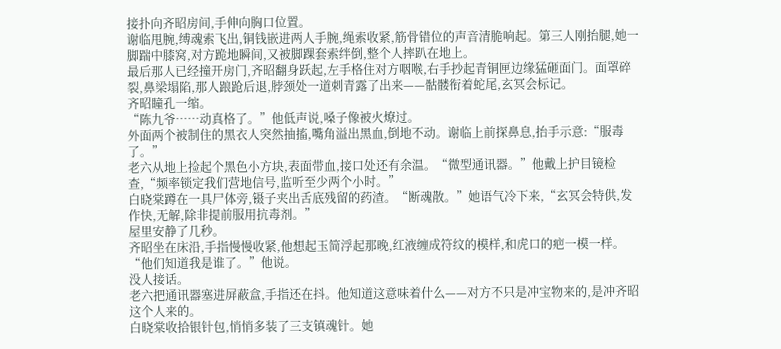接扑向齐昭房间,手伸向胸口位置。
谢临甩腕,缚魂索飞出,铜钱嵌进两人手腕,绳索收紧,筋骨错位的声音清脆响起。第三人刚抬腿,她一脚踹中膝窝,对方跪地瞬间,又被脚踝套索绊倒,整个人摔趴在地上。
最后那人已经撞开房门,齐昭翻身跃起,左手格住对方咽喉,右手抄起青铜匣边缘猛砸面门。面罩碎裂,鼻梁塌陷,那人踉跄后退,脖颈处一道刺青露了出来——骷髅衔着蛇尾,玄冥会标记。
齐昭瞳孔一缩。
“陈九爷……动真格了。”他低声说,嗓子像被火燎过。
外面两个被制住的黑衣人突然抽搐,嘴角溢出黑血,倒地不动。谢临上前探鼻息,抬手示意:“服毒了。”
老六从地上捡起个黑色小方块,表面带血,接口处还有余温。“微型通讯器。”他戴上护目镜检查,“频率锁定我们营地信号,监听至少两个小时。”
白晓棠蹲在一具尸体旁,镊子夹出舌底残留的药渣。“断魂散。”她语气冷下来,“玄冥会特供,发作快,无解,除非提前服用抗毒剂。”
屋里安静了几秒。
齐昭坐在床沿,手指慢慢收紧,他想起玉简浮起那晚,红液缠成符纹的模样,和虎口的疤一模一样。
“他们知道我是谁了。”他说。
没人接话。
老六把通讯器塞进屏蔽盒,手指还在抖。他知道这意味着什么——对方不只是冲宝物来的,是冲齐昭这个人来的。
白晓棠收拾银针包,悄悄多装了三支镇魂针。她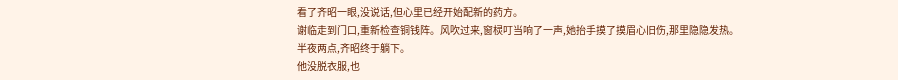看了齐昭一眼,没说话,但心里已经开始配新的药方。
谢临走到门口,重新检查铜钱阵。风吹过来,窗棂叮当响了一声,她抬手摸了摸眉心旧伤,那里隐隐发热。
半夜两点,齐昭终于躺下。
他没脱衣服,也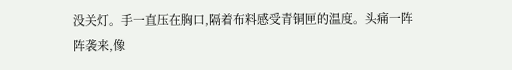没关灯。手一直压在胸口,隔着布料感受青铜匣的温度。头痛一阵阵袭来,像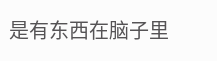是有东西在脑子里